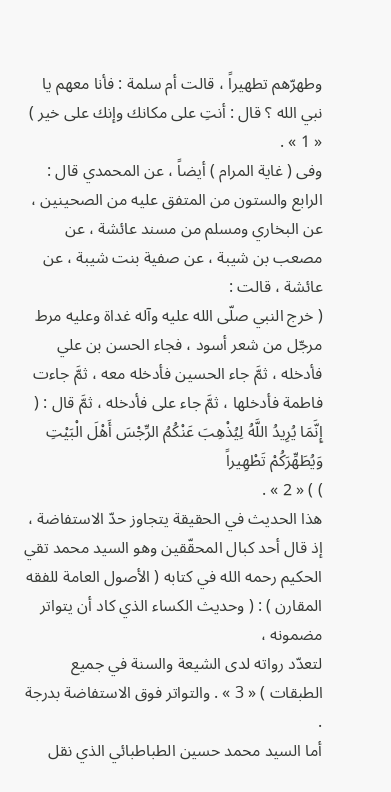وطهرّهم تطهيراً ، قالت أم سلمة : فأنا معهم يا نبي الله ؟ قال : أنتِ على مكانك وإنك على خير )
« 1 » .
وفى ( غاية المرام ) أيضاً ، عن المحمدي قال : الرابع والستون من المتفق عليه من الصحينين ، عن البخاري ومسلم من مسند عائشة ، عن مصعب بن شيبة ، عن صفية بنت شيبة ، عن عائشة ، قالت :
( خرج النبي صلّى الله عليه وآله غداة وعليه مرط مرجّل من شعر أسود ، فجاء الحسن بن علي فأدخله ، ثمَّ جاء الحسين فأدخله معه ، ثمَّ جاءت فاطمة فأدخلها ، ثمَّ جاء على فأدخله ، ثمَّ قال : (
إِنَّمَا يُرِيدُ اللَّهُ لِيُذْهِبَ عَنْكُمُ الرِّجْسَ أَهْلَ الْبَيْتِ وَيُطَهِّرَكُمْ تَطْهِيراً
) ) « 2 » .
هذا الحديث في الحقيقة يتجاوز حدّ الاستفاضة ، إذ قال أحد كبال المحقّقين وهو السيد محمد تقي الحكيم رحمه الله في كتابه ( الأصول العامة للفقه المقارن ) : ( وحديث الكساء الذي كاد أن يتواتر مضمونه ،
لتعدّد رواته لدى الشيعة والسنة في جميع الطبقات ) « 3 » . والتواتر فوق الاستفاضة بدرجة .
أما السيد محمد حسين الطباطبائي الذي نقل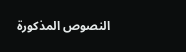النصوص المذكورة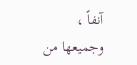آنفاً ، وجميعها من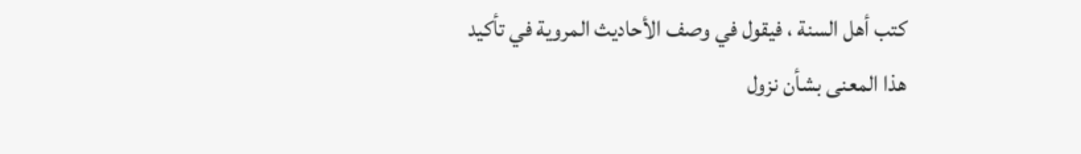كتب أهل السنة ، فيقول في وصف الأحاديث المروية في تأكيد هذا المعنى بشأن نزول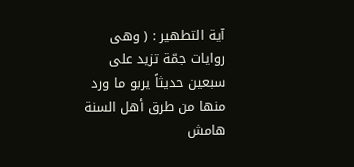آية التطهير : ( وهى روايات جمّة تزيد على سبعين حديثاً يربو ما ورد منها من طرق أهل السنة
هامش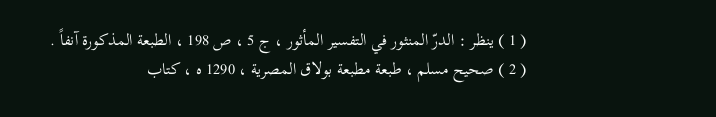( 1 ) ينظر : الدرّ المنثور في التفسير المأثور ، ج 5 ، ص 198 ، الطبعة المذكورة آنفاً .
( 2 ) صحيح مسلم ، طبعة مطبعة بولاق المصرية ، 1290 ه ، كتاب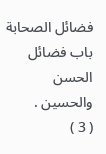فضائل الصحابة باب فضائل الحسن والحسين .
( 3 )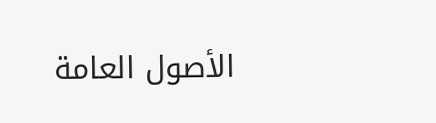الأصول العامة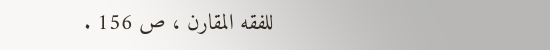للفقه المقارن ، ص 156 .